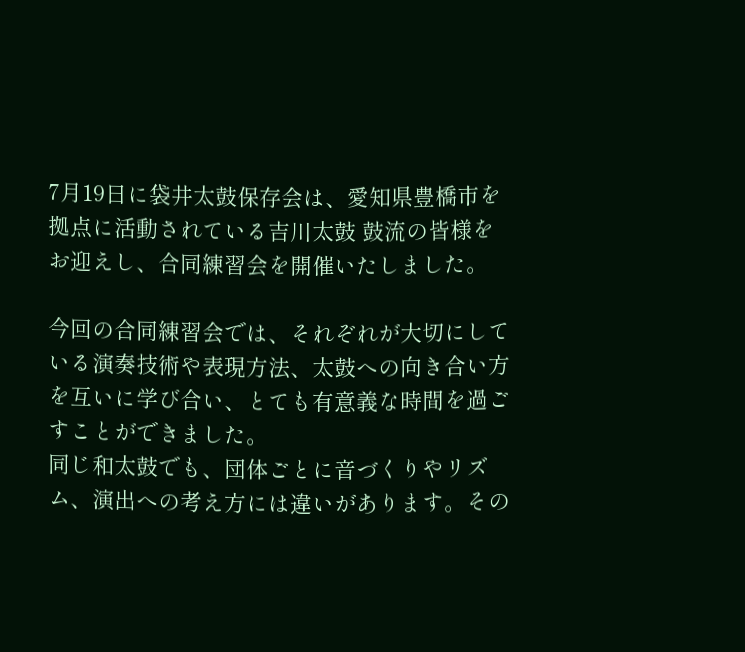7月19日に袋井太鼓保存会は、愛知県豊橋市を拠点に活動されている吉川太鼓 鼓流の皆様をお迎えし、合同練習会を開催いたしました。

今回の合同練習会では、それぞれが大切にしている演奏技術や表現方法、太鼓への向き合い方を互いに学び合い、とても有意義な時間を過ごすことができました。
同じ和太鼓でも、団体ごとに音づくりやリズム、演出への考え方には違いがあります。その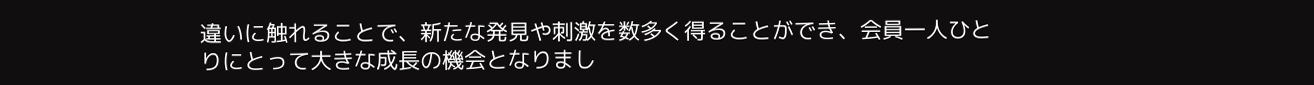違いに触れることで、新たな発見や刺激を数多く得ることができ、会員一人ひとりにとって大きな成長の機会となりまし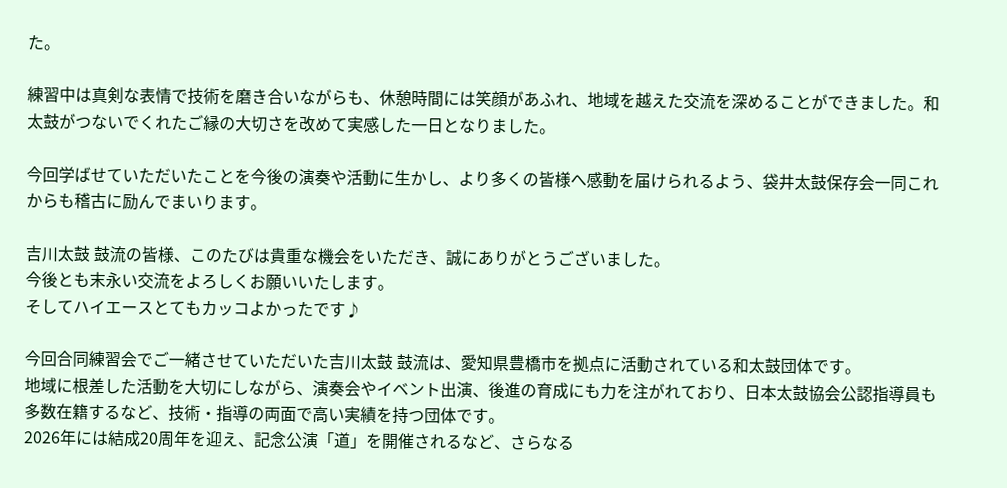た。

練習中は真剣な表情で技術を磨き合いながらも、休憩時間には笑顔があふれ、地域を越えた交流を深めることができました。和太鼓がつないでくれたご縁の大切さを改めて実感した一日となりました。

今回学ばせていただいたことを今後の演奏や活動に生かし、より多くの皆様へ感動を届けられるよう、袋井太鼓保存会一同これからも稽古に励んでまいります。

吉川太鼓 鼓流の皆様、このたびは貴重な機会をいただき、誠にありがとうございました。
今後とも末永い交流をよろしくお願いいたします。
そしてハイエースとてもカッコよかったです♪

今回合同練習会でご一緒させていただいた吉川太鼓 鼓流は、愛知県豊橋市を拠点に活動されている和太鼓団体です。
地域に根差した活動を大切にしながら、演奏会やイベント出演、後進の育成にも力を注がれており、日本太鼓協会公認指導員も多数在籍するなど、技術・指導の両面で高い実績を持つ団体です。
2026年には結成20周年を迎え、記念公演「道」を開催されるなど、さらなる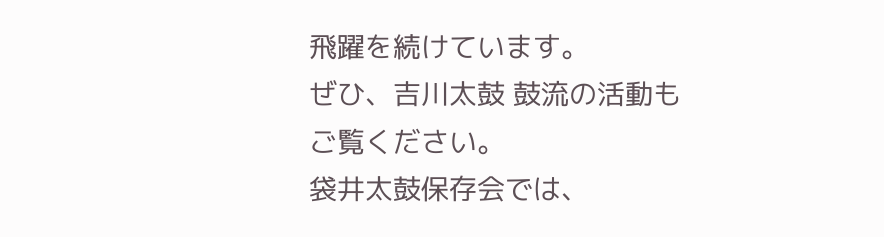飛躍を続けています。
ぜひ、吉川太鼓 鼓流の活動もご覧ください。
袋井太鼓保存会では、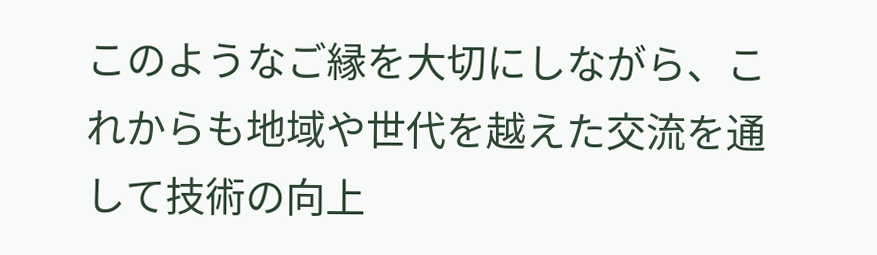このようなご縁を大切にしながら、これからも地域や世代を越えた交流を通して技術の向上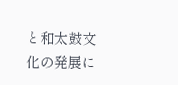と和太鼓文化の発展に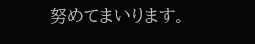努めてまいります。